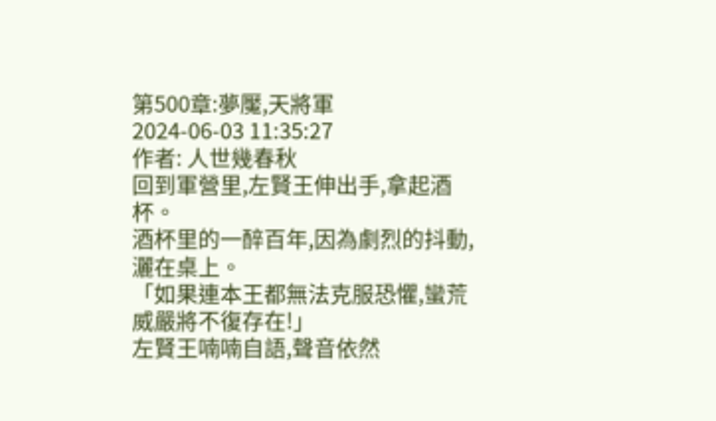第500章:夢魘,天將軍
2024-06-03 11:35:27
作者: 人世幾春秋
回到軍營里,左賢王伸出手,拿起酒杯。
酒杯里的一醉百年,因為劇烈的抖動,灑在桌上。
「如果連本王都無法克服恐懼,蠻荒威嚴將不復存在!」
左賢王喃喃自語,聲音依然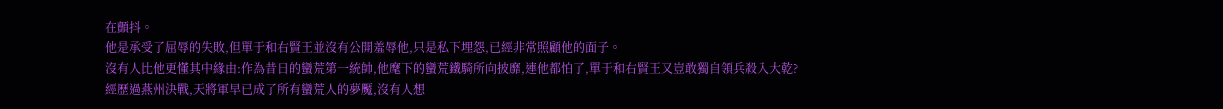在顫抖。
他是承受了屈辱的失敗,但單于和右賢王並沒有公開羞辱他,只是私下埋怨,已經非常照顧他的面子。
沒有人比他更懂其中緣由:作為昔日的蠻荒第一統帥,他麾下的蠻荒鐵騎所向披靡,連他都怕了,單于和右賢王又豈敢獨自領兵殺入大乾?
經歷過燕州決戰,天將軍早已成了所有蠻荒人的夢魘,沒有人想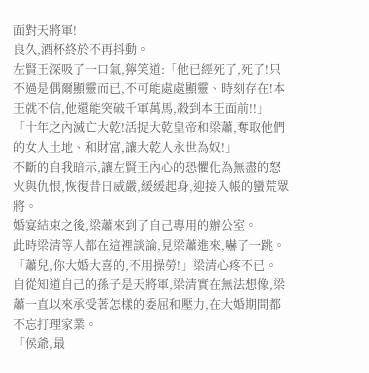面對天將軍!
良久,酒杯終於不再抖動。
左賢王深吸了一口氣,獰笑道:「他已經死了,死了!只不過是偶爾顯靈而已,不可能處處顯靈、時刻存在!本王就不信,他還能突破千軍萬馬,殺到本王面前!!」
「十年之內滅亡大乾!活捉大乾皇帝和梁蕭,奪取他們的女人土地、和財富,讓大乾人永世為奴!」
不斷的自我暗示,讓左賢王內心的恐懼化為無盡的怒火與仇恨,恢復昔日威嚴,緩緩起身,迎接入帳的蠻荒眾將。
婚宴結束之後,梁蕭來到了自己專用的辦公室。
此時梁清等人都在這裡談論,見梁蕭進來,嚇了一跳。
「蕭兒,你大婚大喜的,不用操勞!」梁清心疼不已。
自從知道自己的孫子是天將軍,梁清實在無法想像,梁蕭一直以來承受著怎樣的委屈和壓力,在大婚期間都不忘打理家業。
「侯爺,最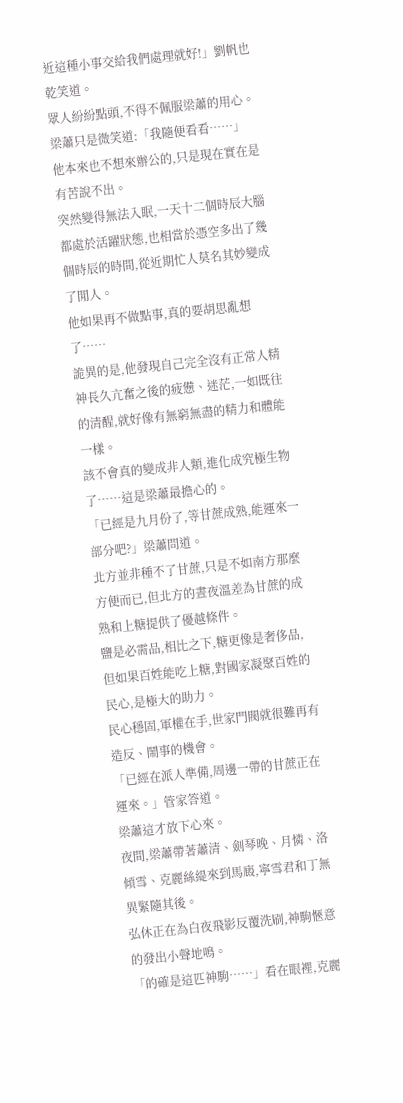近這種小事交給我們處理就好!」劉帆也乾笑道。
眾人紛紛點頭,不得不佩服梁蕭的用心。
梁蕭只是微笑道:「我隨便看看……」
他本來也不想來辦公的,只是現在實在是有苦說不出。
突然變得無法入眠,一天十二個時辰大腦都處於活躍狀態,也相當於憑空多出了幾個時辰的時間,從近期忙人莫名其妙變成了閒人。
他如果再不做點事,真的要胡思亂想了……
詭異的是,他發現自己完全沒有正常人精神長久亢奮之後的疲憊、迷茫,一如既往的清醒,就好像有無窮無盡的精力和體能一樣。
該不會真的變成非人類,進化成究極生物了……這是梁蕭最擔心的。
「已經是九月份了,等甘蔗成熟,能運來一部分吧?」梁蕭問道。
北方並非種不了甘蔗,只是不如南方那麼方便而已,但北方的晝夜溫差為甘蔗的成熟和上糖提供了優越條件。
鹽是必需品,相比之下,糖更像是奢侈品,但如果百姓能吃上糖,對國家凝聚百姓的民心,是極大的助力。
民心穩固,軍權在手,世家門閥就很難再有造反、鬧事的機會。
「已經在派人準備,周邊一帶的甘蔗正在運來。」管家答道。
梁蕭這才放下心來。
夜間,梁蕭帶著蕭清、劍琴晚、月憐、洛傾雪、克麗絲緹來到馬廄,寧雪君和丁無異緊隨其後。
弘休正在為白夜飛影反覆洗刷,神駒愜意的發出小聲地鳴。
「的確是這匹神駒……」看在眼裡,克麗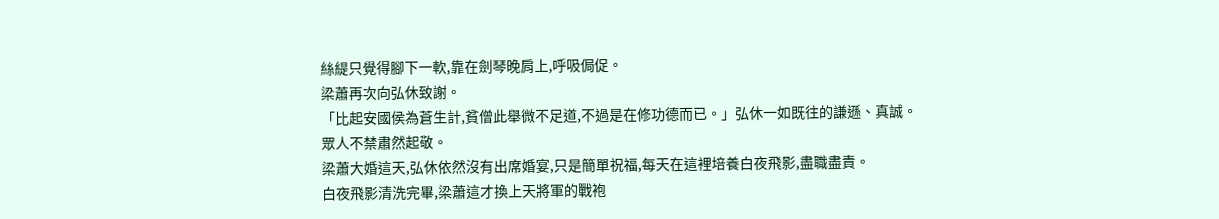絲緹只覺得腳下一軟,靠在劍琴晚肩上,呼吸侷促。
梁蕭再次向弘休致謝。
「比起安國侯為蒼生計,貧僧此舉微不足道,不過是在修功德而已。」弘休一如既往的謙遜、真誠。
眾人不禁肅然起敬。
梁蕭大婚這天,弘休依然沒有出席婚宴,只是簡單祝福,每天在這裡培養白夜飛影,盡職盡責。
白夜飛影清洗完畢,梁蕭這才換上天將軍的戰袍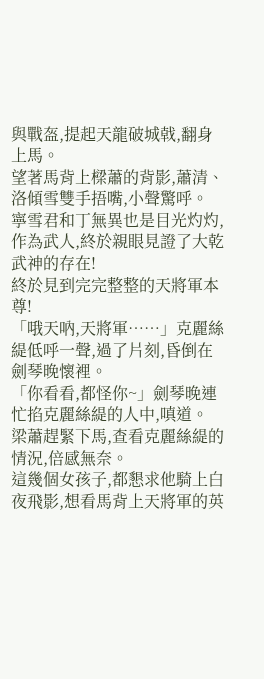與戰盔,提起天龍破城戟,翻身上馬。
望著馬背上樑蕭的背影,蕭清、洛傾雪雙手捂嘴,小聲驚呼。
寧雪君和丁無異也是目光灼灼,作為武人,終於親眼見證了大乾武神的存在!
終於見到完完整整的天將軍本尊!
「哦天吶,天將軍……」克麗絲緹低呼一聲,過了片刻,昏倒在劍琴晚懷裡。
「你看看,都怪你~」劍琴晚連忙掐克麗絲緹的人中,嗔道。
梁蕭趕緊下馬,查看克麗絲緹的情況,倍感無奈。
這幾個女孩子,都懇求他騎上白夜飛影,想看馬背上天將軍的英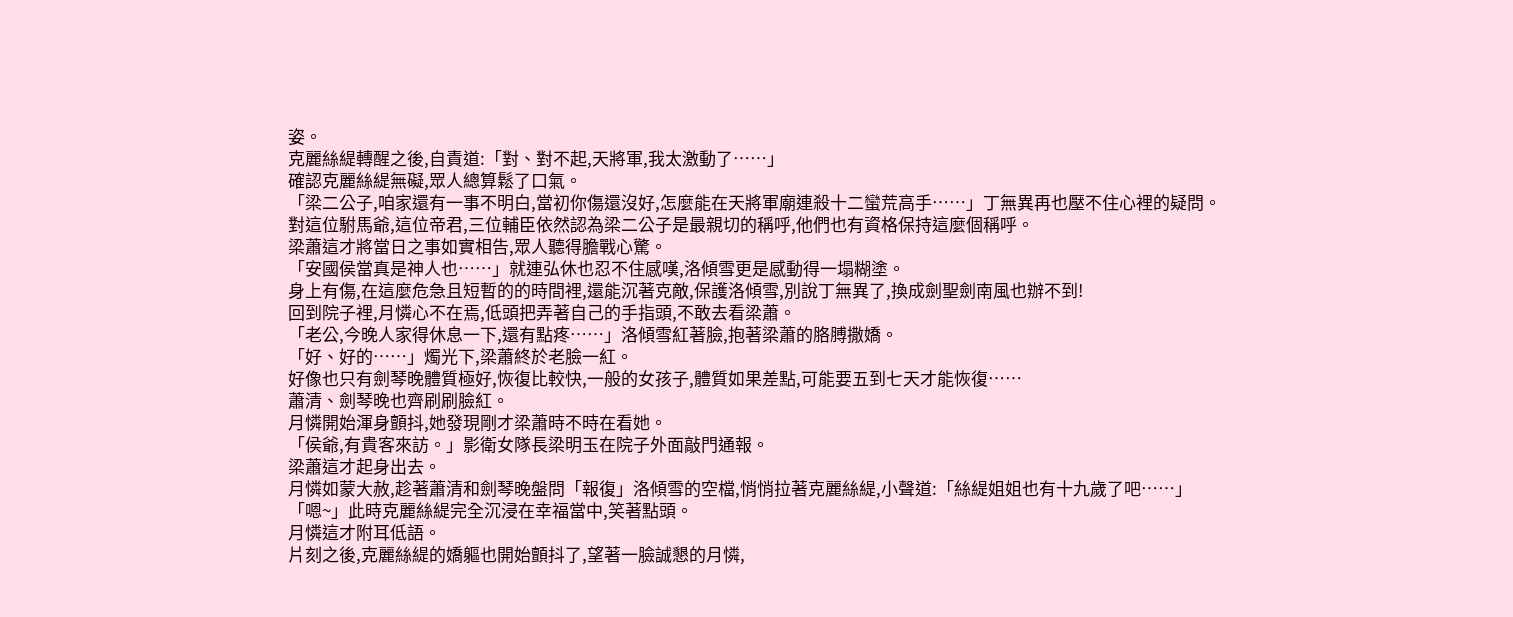姿。
克麗絲緹轉醒之後,自責道:「對、對不起,天將軍,我太激動了……」
確認克麗絲緹無礙,眾人總算鬆了口氣。
「梁二公子,咱家還有一事不明白,當初你傷還沒好,怎麼能在天將軍廟連殺十二蠻荒高手……」丁無異再也壓不住心裡的疑問。
對這位駙馬爺,這位帝君,三位輔臣依然認為梁二公子是最親切的稱呼,他們也有資格保持這麼個稱呼。
梁蕭這才將當日之事如實相告,眾人聽得膽戰心驚。
「安國侯當真是神人也……」就連弘休也忍不住感嘆,洛傾雪更是感動得一塌糊塗。
身上有傷,在這麼危急且短暫的的時間裡,還能沉著克敵,保護洛傾雪,別說丁無異了,換成劍聖劍南風也辦不到!
回到院子裡,月憐心不在焉,低頭把弄著自己的手指頭,不敢去看梁蕭。
「老公,今晚人家得休息一下,還有點疼……」洛傾雪紅著臉,抱著梁蕭的胳膊撒嬌。
「好、好的……」燭光下,梁蕭終於老臉一紅。
好像也只有劍琴晚體質極好,恢復比較快,一般的女孩子,體質如果差點,可能要五到七天才能恢復……
蕭清、劍琴晚也齊刷刷臉紅。
月憐開始渾身顫抖,她發現剛才梁蕭時不時在看她。
「侯爺,有貴客來訪。」影衛女隊長梁明玉在院子外面敲門通報。
梁蕭這才起身出去。
月憐如蒙大赦,趁著蕭清和劍琴晚盤問「報復」洛傾雪的空檔,悄悄拉著克麗絲緹,小聲道:「絲緹姐姐也有十九歲了吧……」
「嗯~」此時克麗絲緹完全沉浸在幸福當中,笑著點頭。
月憐這才附耳低語。
片刻之後,克麗絲緹的嬌軀也開始顫抖了,望著一臉誠懇的月憐,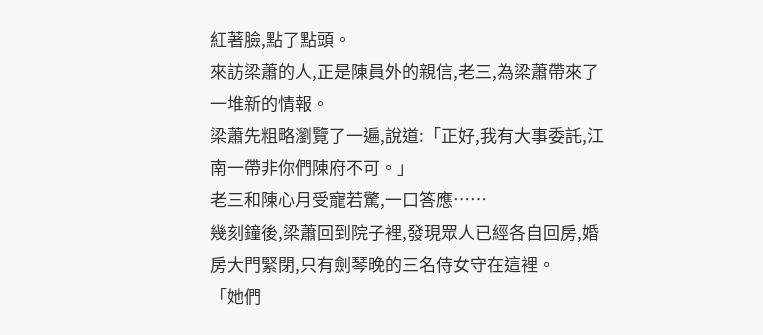紅著臉,點了點頭。
來訪梁蕭的人,正是陳員外的親信,老三,為梁蕭帶來了一堆新的情報。
梁蕭先粗略瀏覽了一遍,說道:「正好,我有大事委託,江南一帶非你們陳府不可。」
老三和陳心月受寵若驚,一口答應……
幾刻鐘後,梁蕭回到院子裡,發現眾人已經各自回房,婚房大門緊閉,只有劍琴晚的三名侍女守在這裡。
「她們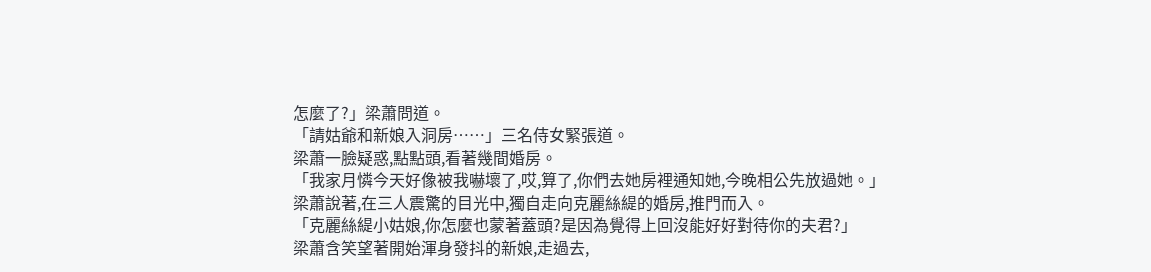怎麼了?」梁蕭問道。
「請姑爺和新娘入洞房……」三名侍女緊張道。
梁蕭一臉疑惑,點點頭,看著幾間婚房。
「我家月憐今天好像被我嚇壞了,哎,算了,你們去她房裡通知她,今晚相公先放過她。」
梁蕭說著,在三人震驚的目光中,獨自走向克麗絲緹的婚房,推門而入。
「克麗絲緹小姑娘,你怎麼也蒙著蓋頭?是因為覺得上回沒能好好對待你的夫君?」
梁蕭含笑望著開始渾身發抖的新娘,走過去,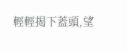輕輕揭下蓋頭,望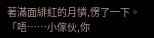著滿面緋紅的月憐,愣了一下。
「唔……小傢伙,你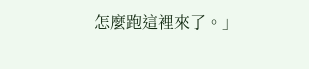怎麼跑這裡來了。」